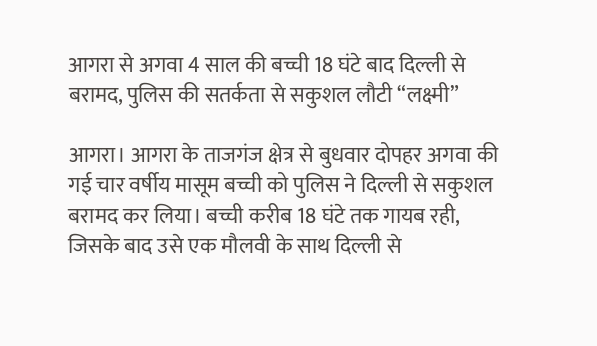आगरा से अगवा 4 साल की बच्ची 18 घंटे बाद दिल्ली से बरामद, पुलिस की सतर्कता से सकुशल लौटी “लक्ष्मी”

आगरा। आगरा के ताजगंज क्षेत्र से बुधवार दोपहर अगवा की गई चार वर्षीय मासूम बच्ची को पुलिस ने दिल्ली से सकुशल बरामद कर लिया। बच्ची करीब 18 घंटे तक गायब रही, जिसके बाद उसे एक मौलवी के साथ दिल्ली से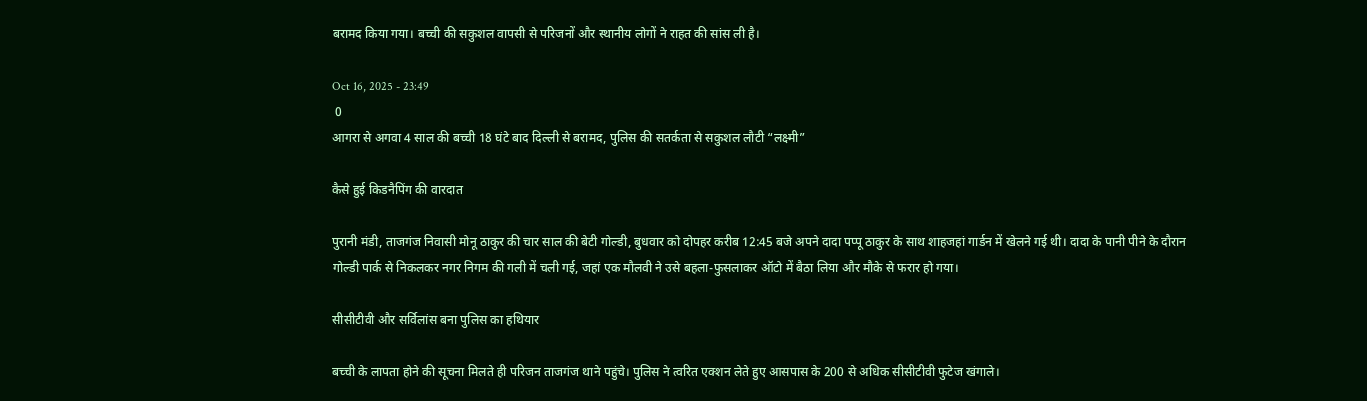बरामद किया गया। बच्ची की सकुशल वापसी से परिजनों और स्थानीय लोगों ने राहत की सांस ली है।

Oct 16, 2025 - 23:49
 0
आगरा से अगवा 4 साल की बच्ची 18 घंटे बाद दिल्ली से बरामद, पुलिस की सतर्कता से सकुशल लौटी “लक्ष्मी”

कैसे हुई किडनैपिंग की वारदात

पुरानी मंडी, ताजगंज निवासी मोनू ठाकुर की चार साल की बेटी गोल्डी, बुधवार को दोपहर करीब 12:45 बजे अपने दादा पप्पू ठाकुर के साथ शाहजहां गार्डन में खेलने गई थी। दादा के पानी पीने के दौरान गोल्डी पार्क से निकलकर नगर निगम की गली में चली गई, जहां एक मौलवी ने उसे बहला-फुसलाकर ऑटो में बैठा लिया और मौके से फरार हो गया।

सीसीटीवी और सर्विलांस बना पुलिस का हथियार

बच्ची के लापता होने की सूचना मिलते ही परिजन ताजगंज थाने पहुंचे। पुलिस ने त्वरित एक्शन लेते हुए आसपास के 200 से अधिक सीसीटीवी फुटेज खंगाले।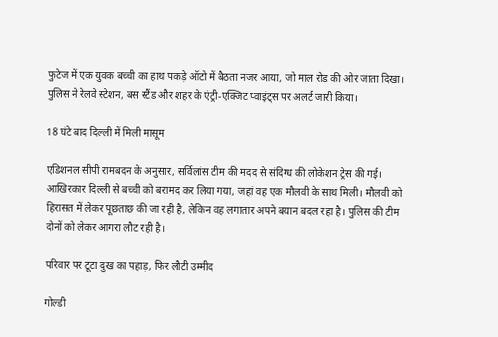फुटेज में एक युवक बच्ची का हाथ पकड़े ऑटो में बैठता नजर आया, जो माल रोड की ओर जाता दिखा।
पुलिस ने रेलवे स्टेशन, बस स्टैंड और शहर के एंट्री-एक्जिट प्वाइंट्स पर अलर्ट जारी किया।

18 घंटे बाद दिल्ली में मिली मासूम

एडिशनल सीपी रामबदन के अनुसार, सर्विलांस टीम की मदद से संदिग्ध की लोकेशन ट्रेस की गई। आखिरकार दिल्ली से बच्ची को बरामद कर लिया गया, जहां वह एक मौलवी के साथ मिली। मौलवी को हिरासत में लेकर पूछताछ की जा रही है, लेकिन वह लगातार अपने बयान बदल रहा है। पुलिस की टीम दोनों को लेकर आगरा लौट रही है।

परिवार पर टूटा दुख का पहाड़, फिर लौटी उम्मीद

गोल्डी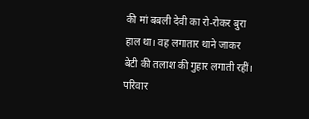की मां बबली देवी का रो-रोकर बुरा हाल था। वह लगातार थाने जाकर बेटी की तलाश की गुहार लगाती रहीं। परिवार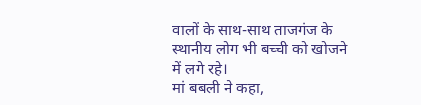वालों के साथ-साथ ताजगंज के स्थानीय लोग भी बच्ची को खोजने में लगे रहे।
मां बबली ने कहा,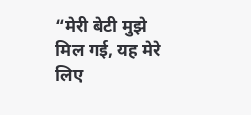“मेरी बेटी मुझे मिल गई, यह मेरे लिए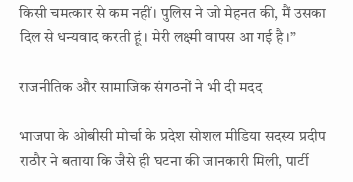किसी चमत्कार से कम नहीं। पुलिस ने जो मेहनत की, मैं उसका दिल से धन्यवाद करती हूं। मेरी लक्ष्मी वापस आ गई है।”

राजनीतिक और सामाजिक संगठनों ने भी दी मदद

भाजपा के ओबीसी मोर्चा के प्रदेश सोशल मीडिया सदस्य प्रदीप राठौर ने बताया कि जैसे ही घटना की जानकारी मिली, पार्टी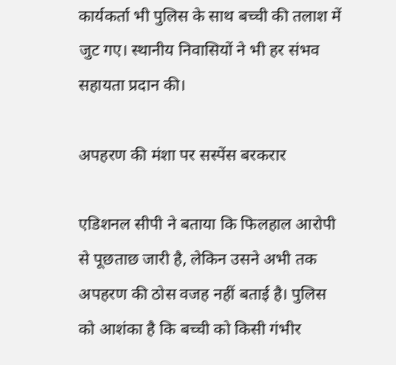कार्यकर्ता भी पुलिस के साथ बच्ची की तलाश में जुट गए। स्थानीय निवासियों ने भी हर संभव सहायता प्रदान की।

अपहरण की मंशा पर सस्पेंस बरकरार

एडिशनल सीपी ने बताया कि फिलहाल आरोपी से पूछताछ जारी है, लेकिन उसने अभी तक अपहरण की ठोस वजह नहीं बताई है। पुलिस को आशंका है कि बच्ची को किसी गंभीर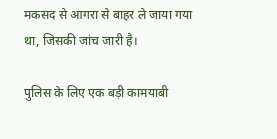मकसद से आगरा से बाहर ले जाया गया था, जिसकी जांच जारी है।

पुलिस के लिए एक बड़ी कामयाबी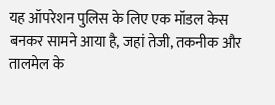यह ऑपरेशन पुलिस के लिए एक मॉडल केस बनकर सामने आया है, जहां तेजी, तकनीक और तालमेल के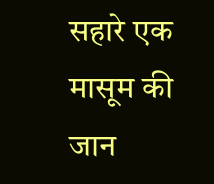सहारे एक मासूम की जान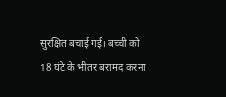सुरक्षित बचाई गई। बच्ची को 18 घंटे के भीतर बरामद करना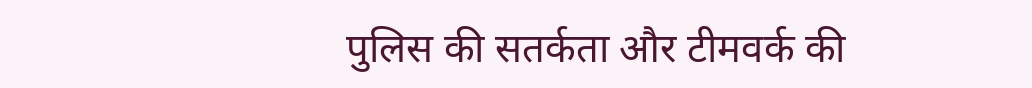पुलिस की सतर्कता और टीमवर्क की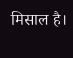मिसाल है।